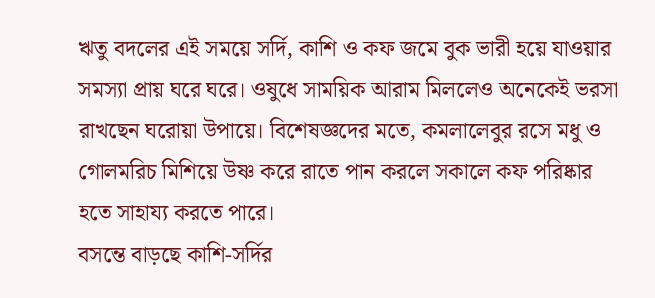ঋতু বদলের এই সময়ে সর্দি, কাশি ও কফ জমে বুক ভারী হয়ে যাওয়ার সমস্যা প্রায় ঘরে ঘরে। ওষুধে সাময়িক আরাম মিললেও অনেকেই ভরসা রাখছেন ঘরোয়া উপায়ে। বিশেষজ্ঞদের মতে, কমলালেবুর রসে মধু ও গোলমরিচ মিশিয়ে উষ্ণ করে রাতে পান করলে সকালে কফ পরিষ্কার হতে সাহায্য করতে পারে।
বসন্তে বাড়ছে কাশি-সর্দির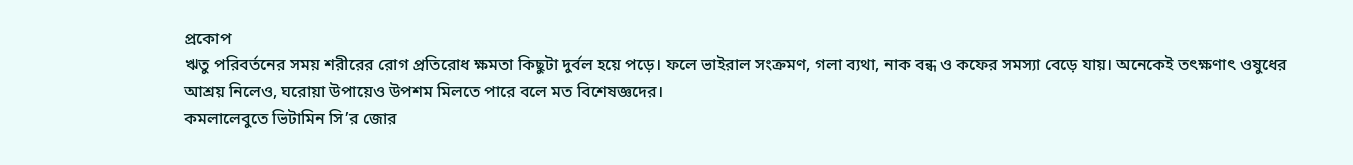প্রকোপ
ঋতু পরিবর্তনের সময় শরীরের রোগ প্রতিরোধ ক্ষমতা কিছুটা দুর্বল হয়ে পড়ে। ফলে ভাইরাল সংক্রমণ, গলা ব্যথা, নাক বন্ধ ও কফের সমস্যা বেড়ে যায়। অনেকেই তৎক্ষণাৎ ওষুধের আশ্রয় নিলেও, ঘরোয়া উপায়েও উপশম মিলতে পারে বলে মত বিশেষজ্ঞদের।
কমলালেবুতে ভিটামিন সি’র জোর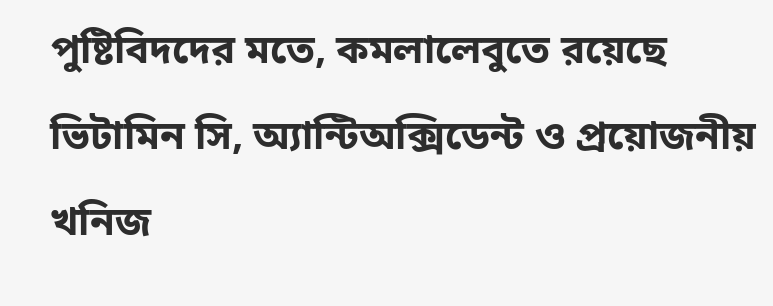পুষ্টিবিদদের মতে, কমলালেবুতে রয়েছে ভিটামিন সি, অ্যান্টিঅক্সিডেন্ট ও প্রয়োজনীয় খনিজ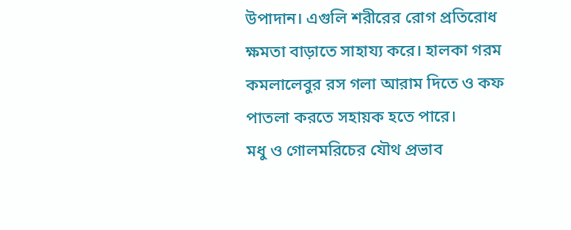উপাদান। এগুলি শরীরের রোগ প্রতিরোধ ক্ষমতা বাড়াতে সাহায্য করে। হালকা গরম কমলালেবুর রস গলা আরাম দিতে ও কফ পাতলা করতে সহায়ক হতে পারে।
মধু ও গোলমরিচের যৌথ প্রভাব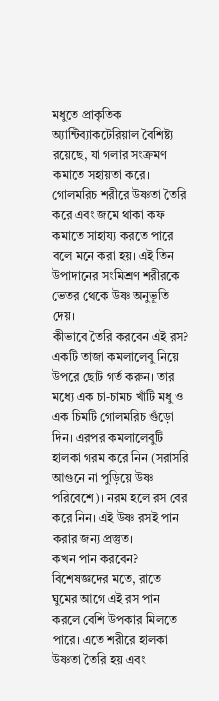মধুতে প্রাকৃতিক অ্যান্টিব্যাকটেরিয়াল বৈশিষ্ট্য রয়েছে, যা গলার সংক্রমণ কমাতে সহায়তা করে। গোলমরিচ শরীরে উষ্ণতা তৈরি করে এবং জমে থাকা কফ কমাতে সাহায্য করতে পারে বলে মনে করা হয়। এই তিন উপাদানের সংমিশ্রণ শরীরকে ভেতর থেকে উষ্ণ অনুভূতি দেয়।
কীভাবে তৈরি করবেন এই রস?
একটি তাজা কমলালেবু নিয়ে উপরে ছোট গর্ত করুন। তার মধ্যে এক চা-চামচ খাঁটি মধু ও এক চিমটি গোলমরিচ গুঁড়ো দিন। এরপর কমলালেবুটি হালকা গরম করে নিন (সরাসরি আগুনে না পুড়িয়ে উষ্ণ পরিবেশে)। নরম হলে রস বের করে নিন। এই উষ্ণ রসই পান করার জন্য প্রস্তুত।
কখন পান করবেন?
বিশেষজ্ঞদের মতে, রাতে ঘুমের আগে এই রস পান করলে বেশি উপকার মিলতে পারে। এতে শরীরে হালকা উষ্ণতা তৈরি হয় এবং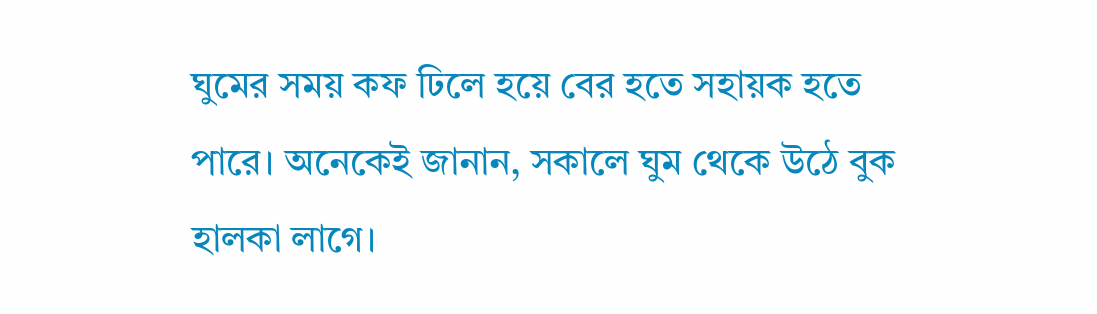ঘুমের সময় কফ ঢিলে হয়ে বের হতে সহায়ক হতে পারে। অনেকেই জানান, সকালে ঘুম থেকে উঠে বুক হালকা লাগে।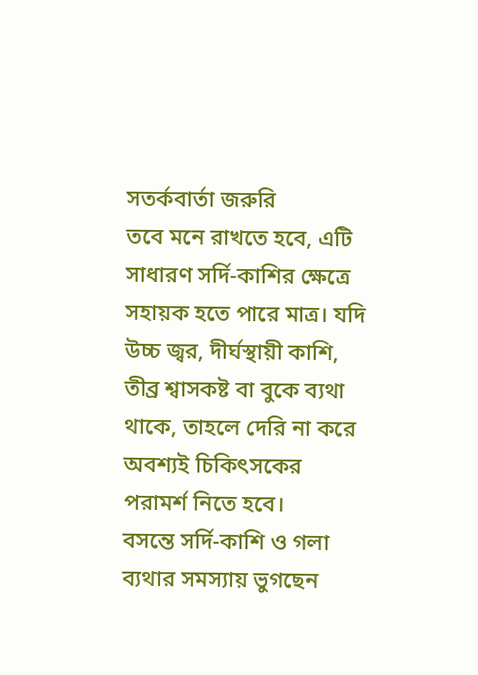সতর্কবার্তা জরুরি
তবে মনে রাখতে হবে, এটি সাধারণ সর্দি-কাশির ক্ষেত্রে সহায়ক হতে পারে মাত্র। যদি উচ্চ জ্বর, দীর্ঘস্থায়ী কাশি, তীব্র শ্বাসকষ্ট বা বুকে ব্যথা থাকে, তাহলে দেরি না করে অবশ্যই চিকিৎসকের পরামর্শ নিতে হবে।
বসন্তে সর্দি-কাশি ও গলা ব্যথার সমস্যায় ভুগছেন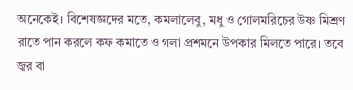অনেকেই। বিশেষজ্ঞদের মতে, কমলালেবু, মধু ও গোলমরিচের উষ্ণ মিশ্রণ রাতে পান করলে কফ কমাতে ও গলা প্রশমনে উপকার মিলতে পারে। তবে জ্বর বা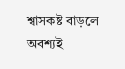শ্বাসকষ্ট বাড়লে অবশ্যই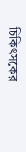চিকিৎসকের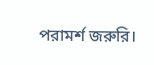পরামর্শ জরুরি।